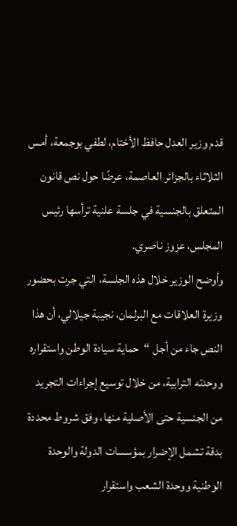قدم وزير العدل حافظ الأختام، لطفي بوجمعة، أمس الثلاثاء بالجزائر العاصمة، عرضًا حول نص قانون المتعلق بالجنسية في جلسة علنية ترأسها رئيس المجلس، عزوز ناصري.
وأوضح الوزير خلال هذه الجلسة، التي جرت بحضور وزيرة العلاقات مع البرلمان، نجيبة جيلالي، أن هذا النص جاء من أجل “حماية سيادة الوطن واستقراره ووحدته الترابية، من خلال توسيع إجراءات التجريد من الجنسية حتى الأصلية منها، وفق شروط محددة بدقة تشمل الإضرار بمؤسسات الدولة والوحدة الوطنية ووحدة الشعب واستقرار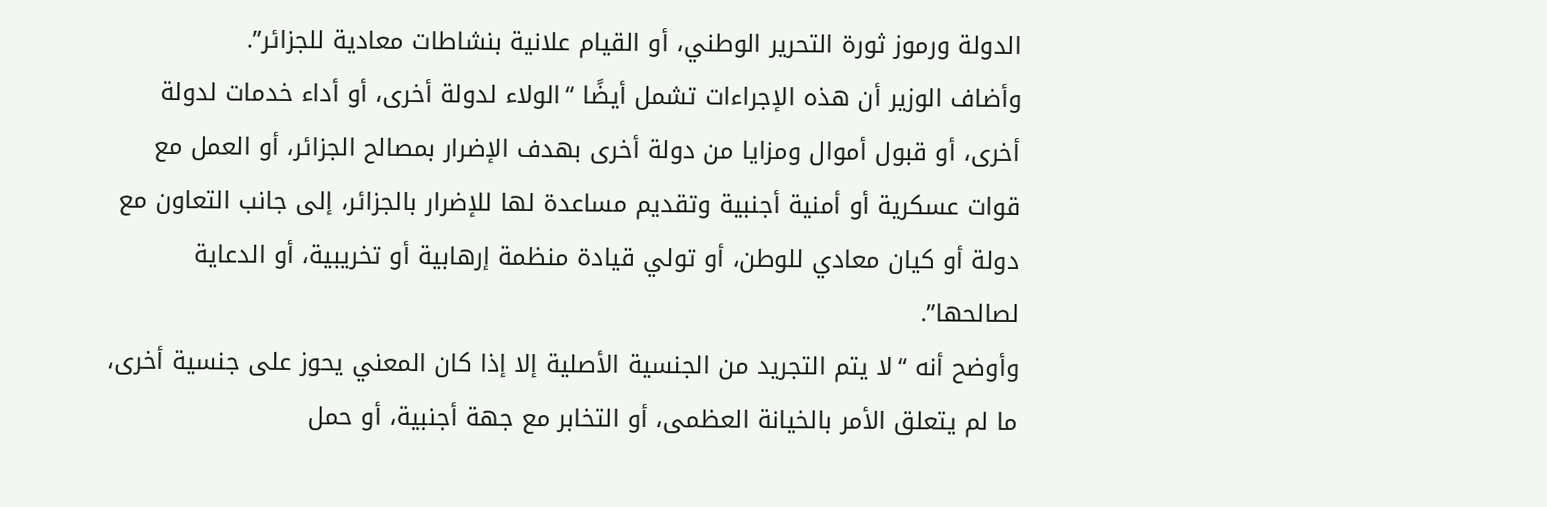الدولة ورموز ثورة التحرير الوطني، أو القيام علانية بنشاطات معادية للجزائر”.
وأضاف الوزير أن هذه الإجراءات تشمل أيضًا “الولاء لدولة أخرى، أو أداء خدمات لدولة أخرى، أو قبول أموال ومزايا من دولة أخرى بهدف الإضرار بمصالح الجزائر، أو العمل مع قوات عسكرية أو أمنية أجنبية وتقديم مساعدة لها للإضرار بالجزائر، إلى جانب التعاون مع دولة أو كيان معادي للوطن، أو تولي قيادة منظمة إرهابية أو تخريبية، أو الدعاية لصالحها”.
وأوضح أنه “لا يتم التجريد من الجنسية الأصلية إلا إذا كان المعني يحوز على جنسية أخرى، ما لم يتعلق الأمر بالخيانة العظمى، أو التخابر مع جهة أجنبية، أو حمل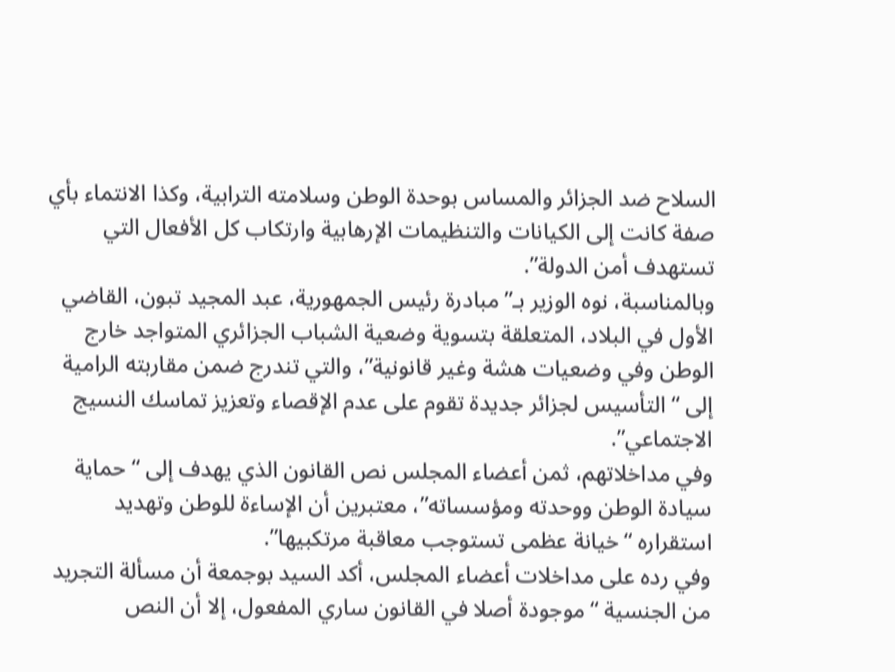السلاح ضد الجزائر والمساس بوحدة الوطن وسلامته الترابية، وكذا الانتماء بأي صفة كانت إلى الكيانات والتنظيمات الإرهابية وارتكاب كل الأفعال التي تستهدف أمن الدولة”.
وبالمناسبة، نوه الوزير بـ”مبادرة رئيس الجمهورية، عبد المجيد تبون، القاضي الأول في البلاد، المتعلقة بتسوية وضعية الشباب الجزائري المتواجد خارج الوطن وفي وضعيات هشة وغير قانونية”، والتي تندرج ضمن مقاربته الرامية إلى “التأسيس لجزائر جديدة تقوم على عدم الإقصاء وتعزيز تماسك النسيج الاجتماعي”.
وفي مداخلاتهم، ثمن أعضاء المجلس نص القانون الذي يهدف إلى “حماية سيادة الوطن ووحدته ومؤسساته”، معتبرين أن الإساءة للوطن وتهديد استقراره “خيانة عظمى تستوجب معاقبة مرتكبيها”.
وفي رده على مداخلات أعضاء المجلس، أكد السيد بوجمعة أن مسألة التجريد من الجنسية “موجودة أصلا في القانون ساري المفعول، إلا أن النص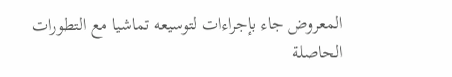المعروض جاء بإجراءات لتوسيعه تماشيا مع التطورات الحاصلة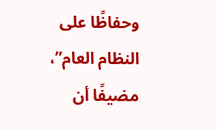وحفاظًا على النظام العام”، مضيفًا أن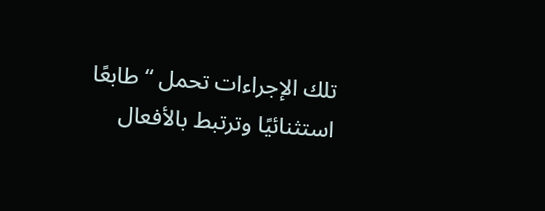تلك الإجراءات تحمل “طابعًا استثنائيًا وترتبط بالأفعال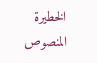الخطيرة المنصوص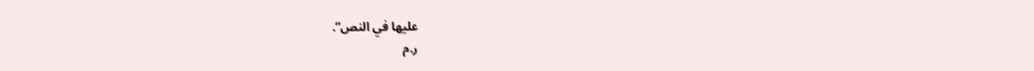عليها في النص”.
ر.م